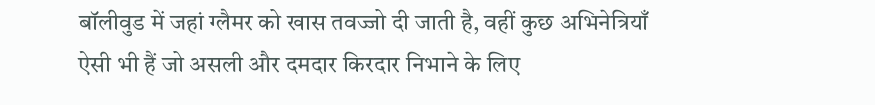बॉलीवुड में जहां ग्लैमर को खास तवज्जो दी जाती है, वहीं कुछ अभिनेत्रियाँ ऐसी भी हैं जो असली और दमदार किरदार निभाने के लिए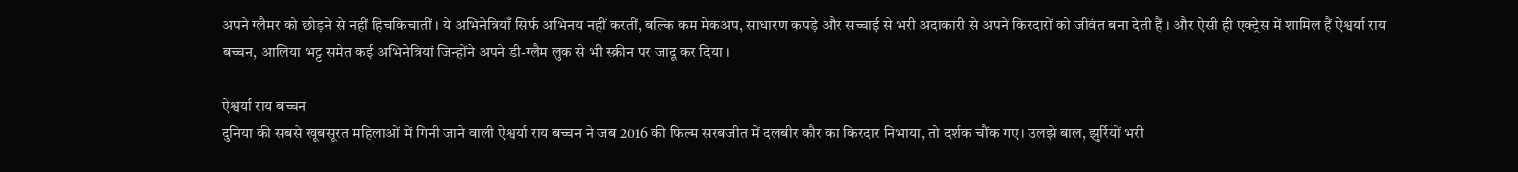अपने ग्लैमर को छोड़ने से नहीं हिचकिचातीं । ये अभिनेत्रियाँ सिर्फ अभिनय नहीं करतीं, बल्कि कम मेकअप, साधारण कपड़े और सच्चाई से भरी अदाकारी से अपने किरदारों को जीवंत बना देती हैं । और ऐसी ही एक्ट्रेस में शामिल हैं ऐश्वर्या राय बच्चन, आलिया भट्ट समेत कई अभिनेत्रियां जिन्होंने अपने डी-ग्लैम लुक से भी स्क्रीन पर जादू कर दिया ।

ऐश्वर्या राय बच्चन
दुनिया की सबसे खूबसूरत महिलाओं में गिनी जाने वाली ऐश्वर्या राय बच्चन ने जब 2016 की फिल्म सरबजीत में दलबीर कौर का किरदार निभाया, तो दर्शक चौंक गए। उलझे बाल, झुर्रियों भरी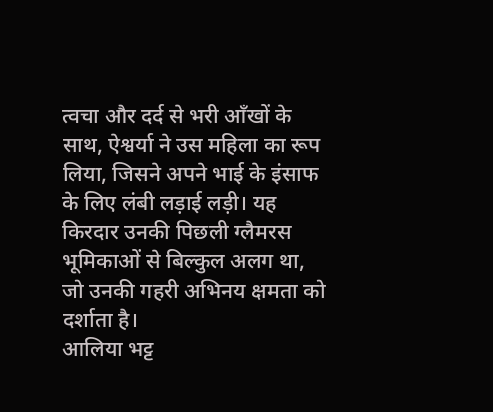त्वचा और दर्द से भरी आँखों के साथ, ऐश्वर्या ने उस महिला का रूप लिया, जिसने अपने भाई के इंसाफ के लिए लंबी लड़ाई लड़ी। यह किरदार उनकी पिछली ग्लैमरस भूमिकाओं से बिल्कुल अलग था, जो उनकी गहरी अभिनय क्षमता को दर्शाता है।
आलिया भट्ट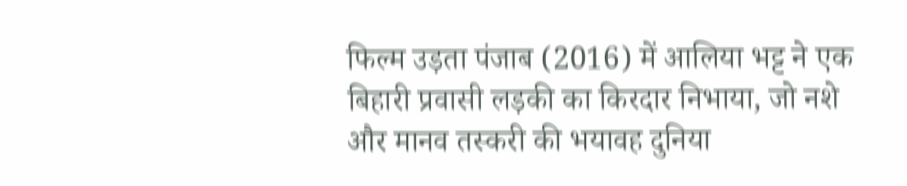फिल्म उड़ता पंजाब (2016) में आलिया भट्ट ने एक बिहारी प्रवासी लड़की का किरदार निभाया, जो नशे और मानव तस्करी की भयावह दुनिया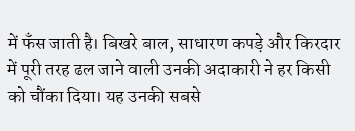में फँस जाती है। बिखरे बाल, साधारण कपड़े और किरदार में पूरी तरह ढल जाने वाली उनकी अदाकारी ने हर किसी को चौंका दिया। यह उनकी सबसे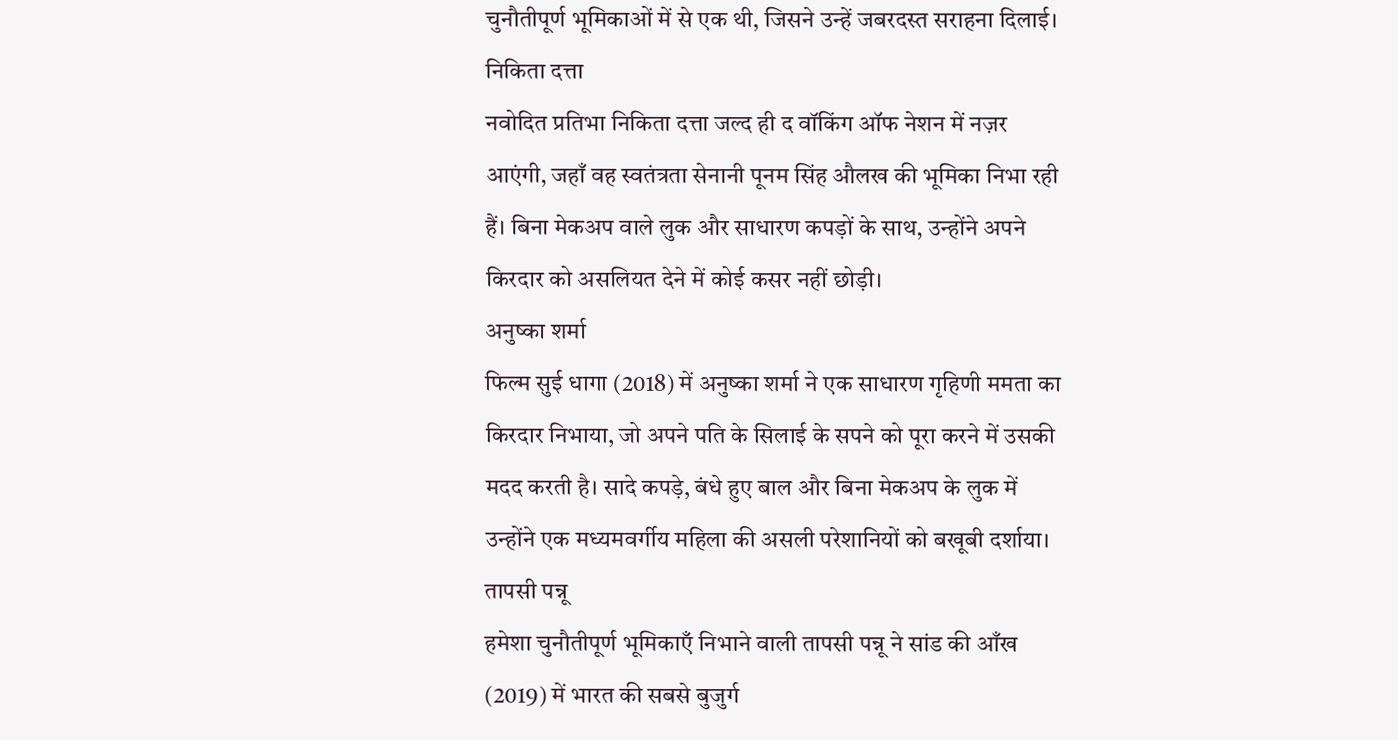चुनौतीपूर्ण भूमिकाओं में से एक थी, जिसने उन्हें जबरदस्त सराहना दिलाई।
निकिता दत्ता
नवोदित प्रतिभा निकिता दत्ता जल्द ही द वॉकिंग ऑफ नेशन में नज़र आएंगी, जहाँ वह स्वतंत्रता सेनानी पूनम सिंह औलख की भूमिका निभा रही हैं। बिना मेकअप वाले लुक और साधारण कपड़ों के साथ, उन्होंने अपने किरदार को असलियत देने में कोई कसर नहीं छोड़ी।
अनुष्का शर्मा
फिल्म सुई धागा (2018) में अनुष्का शर्मा ने एक साधारण गृहिणी ममता का किरदार निभाया, जो अपने पति के सिलाई के सपने को पूरा करने में उसकी मदद करती है। सादे कपड़े, बंधे हुए बाल और बिना मेकअप के लुक में उन्होंने एक मध्यमवर्गीय महिला की असली परेशानियों को बखूबी दर्शाया।
तापसी पन्नू
हमेशा चुनौतीपूर्ण भूमिकाएँ निभाने वाली तापसी पन्नू ने सांड की आँख (2019) में भारत की सबसे बुजुर्ग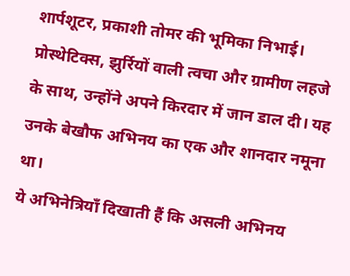शार्पशूटर, प्रकाशी तोमर की भूमिका निभाई। प्रोस्थेटिक्स, झुर्रियों वाली त्वचा और ग्रामीण लहजे के साथ, उन्होंने अपने किरदार में जान डाल दी। यह उनके बेखौफ अभिनय का एक और शानदार नमूना था।
ये अभिनेत्रियाँ दिखाती हैं कि असली अभिनय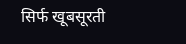सिर्फ खूबसूरती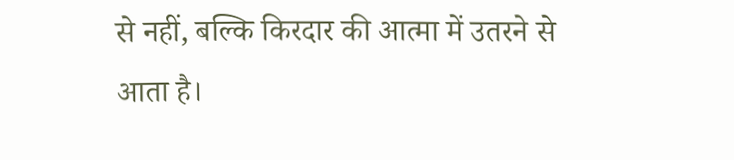से नहीं, बल्कि किरदार की आत्मा में उतरने से आता है।